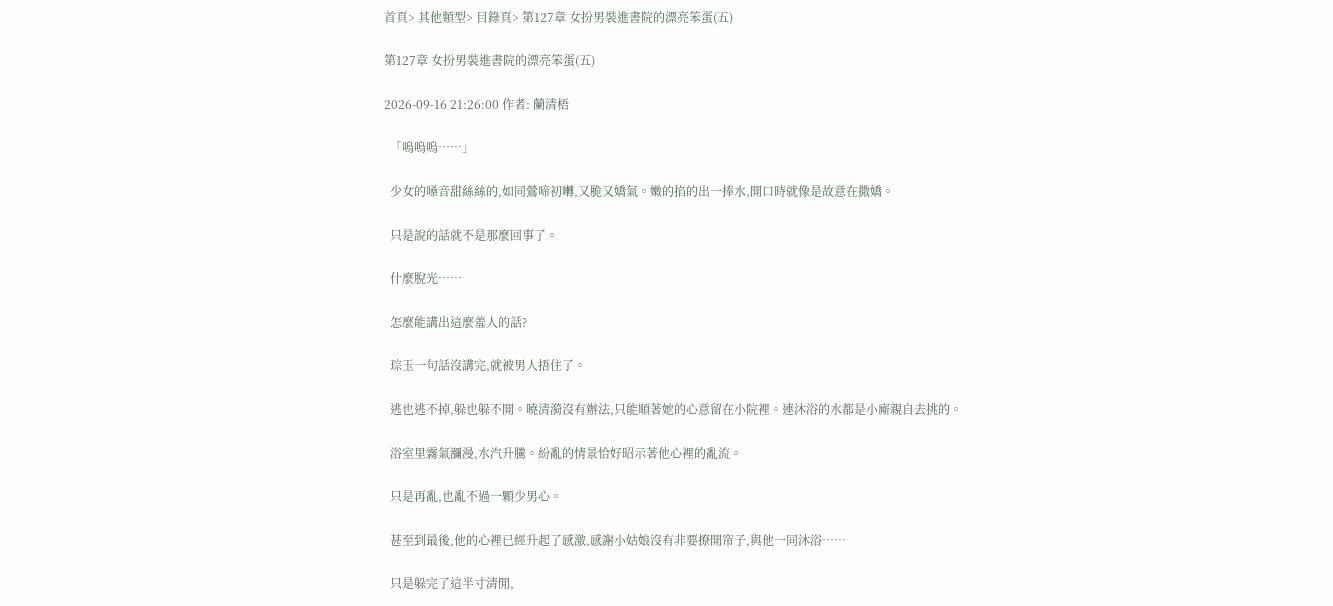首頁> 其他類型> 目錄頁> 第127章 女扮男裝進書院的漂亮笨蛋(五)

第127章 女扮男裝進書院的漂亮笨蛋(五)

2026-09-16 21:26:00 作者: 蘭清梧

  「嗚嗚嗚……」

  少女的嗓音甜絲絲的,如同鶯啼初囀,又脆又嬌氣。嫩的掐的出一捧水,開口時就像是故意在撒嬌。

  只是說的話就不是那麼回事了。

  什麼脫光……

  怎麼能講出這麼羞人的話?

  琮玉一句話沒講完,就被男人捂住了。

  逃也逃不掉,躲也躲不開。曉清漪沒有辦法,只能順著她的心意留在小院裡。連沐浴的水都是小廝親自去挑的。

  浴室里霧氣瀰漫,水汽升騰。紛亂的情景恰好昭示著他心裡的亂流。

  只是再亂,也亂不過一顆少男心。

  甚至到最後,他的心裡已經升起了感激,感謝小姑娘沒有非要撩開帘子,與他一同沐浴……

  只是躲完了這半寸清閒,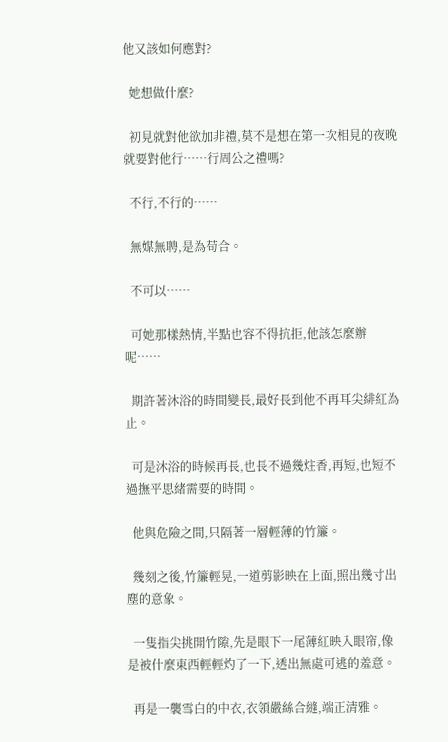他又該如何應對?

  她想做什麼?

  初見就對他欲加非禮,莫不是想在第一次相見的夜晚就要對他行……行周公之禮嗎?

  不行,不行的……

  無媒無聘,是為苟合。

  不可以……

  可她那樣熱情,半點也容不得抗拒,他該怎麼辦呢……

  期許著沐浴的時間變長,最好長到他不再耳尖緋紅為止。

  可是沐浴的時候再長,也長不過幾炷香,再短,也短不過撫平思緒需要的時間。

  他與危險之間,只隔著一層輕薄的竹簾。

  幾刻之後,竹簾輕晃,一道剪影映在上面,照出幾寸出塵的意象。

  一隻指尖挑開竹隙,先是眼下一尾薄紅映入眼帘,像是被什麼東西輕輕灼了一下,透出無處可逃的羞意。

  再是一襲雪白的中衣,衣領嚴絲合縫,端正清雅。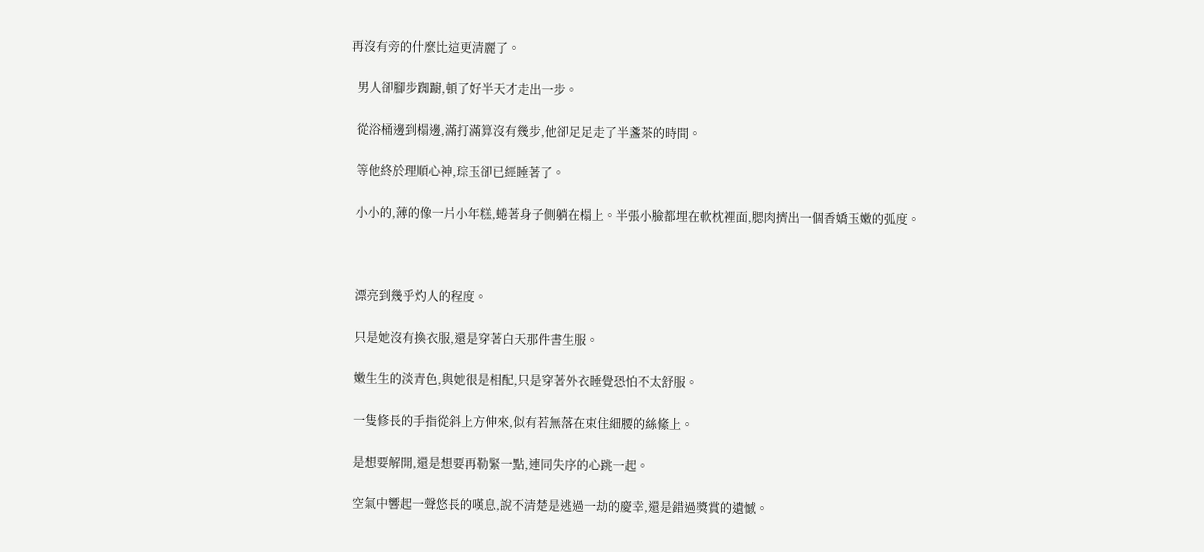再沒有旁的什麼比這更清麗了。

  男人卻腳步踟躕,頓了好半天才走出一步。

  從浴桶邊到榻邊,滿打滿算沒有幾步,他卻足足走了半盞茶的時間。

  等他終於理順心神,琮玉卻已經睡著了。

  小小的,薄的像一片小年糕,蜷著身子側躺在榻上。半張小臉都埋在軟枕裡面,腮肉擠出一個香嬌玉嫩的弧度。



  漂亮到幾乎灼人的程度。

  只是她沒有換衣服,還是穿著白天那件書生服。

  嫩生生的淡青色,與她很是相配,只是穿著外衣睡覺恐怕不太舒服。

  一隻修長的手指從斜上方伸來,似有若無落在束住細腰的絲絛上。

  是想要解開,還是想要再勒緊一點,連同失序的心跳一起。

  空氣中響起一聲悠長的嘆息,說不清楚是逃過一劫的慶幸,還是錯過獎賞的遺憾。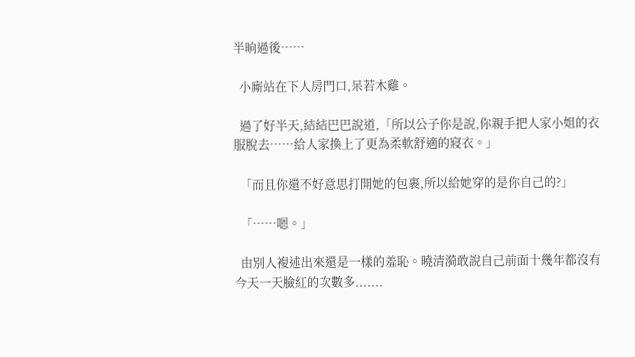半晌過後……

  小廝站在下人房門口,呆若木雞。

  過了好半天,結結巴巴說道,「所以公子你是說,你親手把人家小姐的衣服脫去……給人家換上了更為柔軟舒適的寢衣。」

  「而且你還不好意思打開她的包裹,所以給她穿的是你自己的?」

  「……嗯。」

  由別人複述出來還是一樣的羞恥。曉清漪敢說自己前面十幾年都沒有今天一天臉紅的次數多.......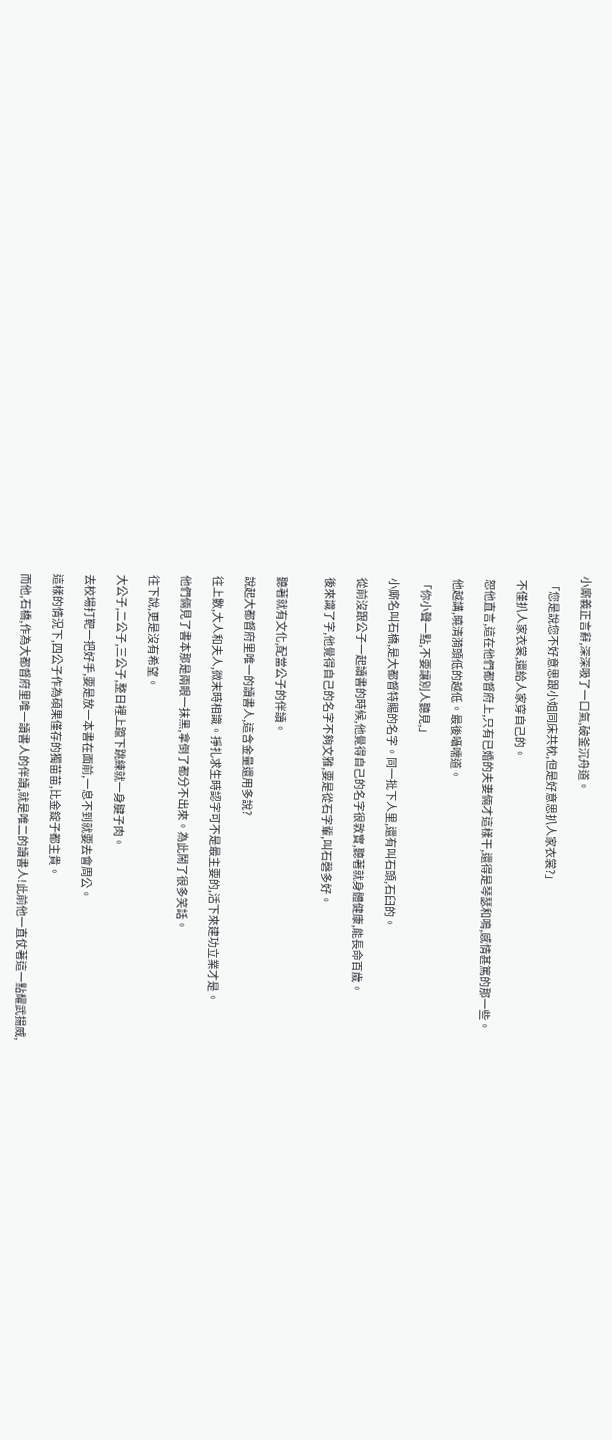小廝義正言辭,深深吸了一口氣,破釜沉舟道。

  「您是說您不好意思跟小姐同床共枕,但是好意思扒人家衣裳?」

  不僅扒人家衣裳,還給人家穿自己的。

  恕他直言,這在他們都督府上,只有已婚的夫妻倆才這樣干,還得是琴瑟和鳴,感情甚篤的那一些。

  他越講,曉清漪頭低的越低。最後囁嚅道。

  「你小聲一點,不要讓別人聽見,」

  小廝名叫石橋,是大都督特賜的名字。同一批下人里,還有叫石頭,石臼的。

  從前沒跟公子一起讀書的時候,他覺得自己的名字很敦實,聽著就身體健康,能長命百歲。

  後來識了字,他覺得自己的名字不夠文雅,要是從石字輩,叫石磬多好。


  聽著就有文化,配當公子的伴讀。

  說起大都督府里唯一的讀書人,這含金量還用多說?

  往上數,大人和夫人,微末時相識。掙扎求生時認字可不是最主要的,活下來建功立業才是。

  他們倆見了書本那是兩眼一抹黑,拿倒了都分不出來。為此鬧了很多笑話。

  往下說,更是沒有希望。

  大公子,二公子,三公子,整日裡上躥下跳練就一身腱子肉。

  去校場打靶一把好手,要是放一本書在面前,一息不到就要去會周公。

  這樣的情況下,四公子作為碩果僅存的獨苗苗,比金錠子都主貴。

  而他,石橋,作為大都督府里唯一讀書人的伴讀,就是唯二的讀書人!此前他一直仗著這一點耀武揚威,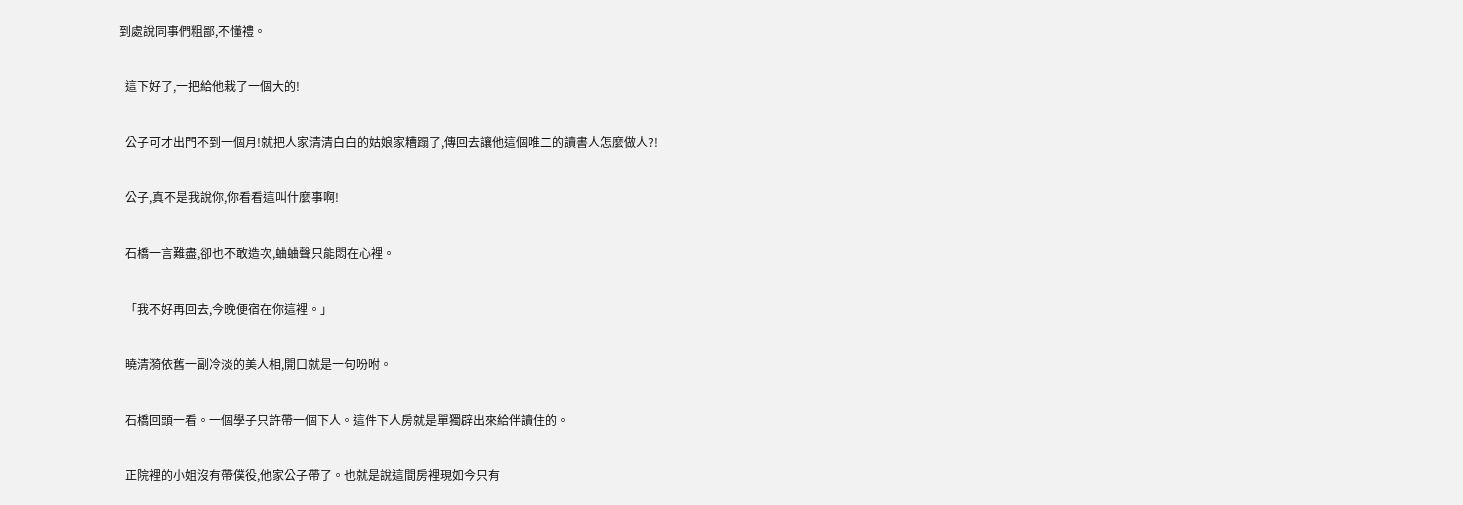到處說同事們粗鄙,不懂禮。

  這下好了,一把給他栽了一個大的!

  公子可才出門不到一個月!就把人家清清白白的姑娘家糟蹋了,傳回去讓他這個唯二的讀書人怎麼做人?!

  公子,真不是我說你,你看看這叫什麼事啊!

  石橋一言難盡,卻也不敢造次,蛐蛐聲只能悶在心裡。

  「我不好再回去,今晚便宿在你這裡。」

  曉清漪依舊一副冷淡的美人相,開口就是一句吩咐。

  石橋回頭一看。一個學子只許帶一個下人。這件下人房就是單獨辟出來給伴讀住的。

  正院裡的小姐沒有帶僕役,他家公子帶了。也就是說這間房裡現如今只有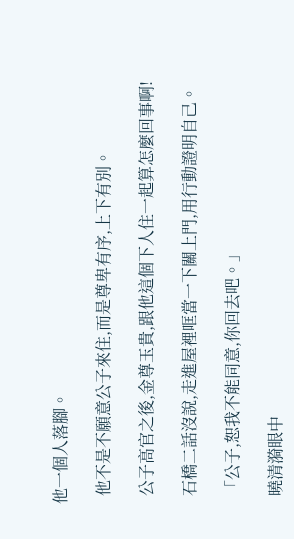他一個人落腳。

  他不是不願意公子來住,而是尊卑有序,上下有別。

  公子高官之後,金尊玉貴,跟他這個下人住一起算怎麼回事啊!

  石橋二話沒說,走進屋裡哐當一下關上門,用行動證明自己。

  「公子,恕我不能同意,你回去吧。」

  曉清漪眼中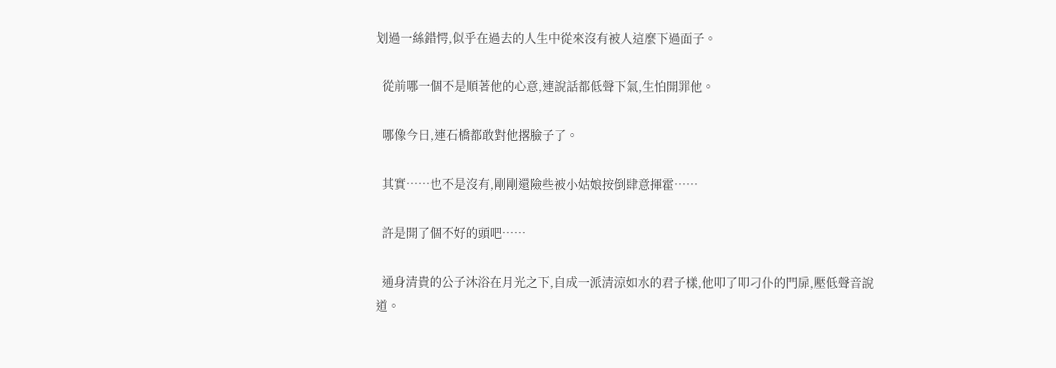划過一絲錯愕,似乎在過去的人生中從來沒有被人這麼下過面子。

  從前哪一個不是順著他的心意,連說話都低聲下氣,生怕開罪他。

  哪像今日,連石橋都敢對他撂臉子了。

  其實……也不是沒有,剛剛還險些被小姑娘按倒肆意揮霍……

  許是開了個不好的頭吧……

  通身清貴的公子沐浴在月光之下,自成一派清涼如水的君子樣,他叩了叩刁仆的門扉,壓低聲音說道。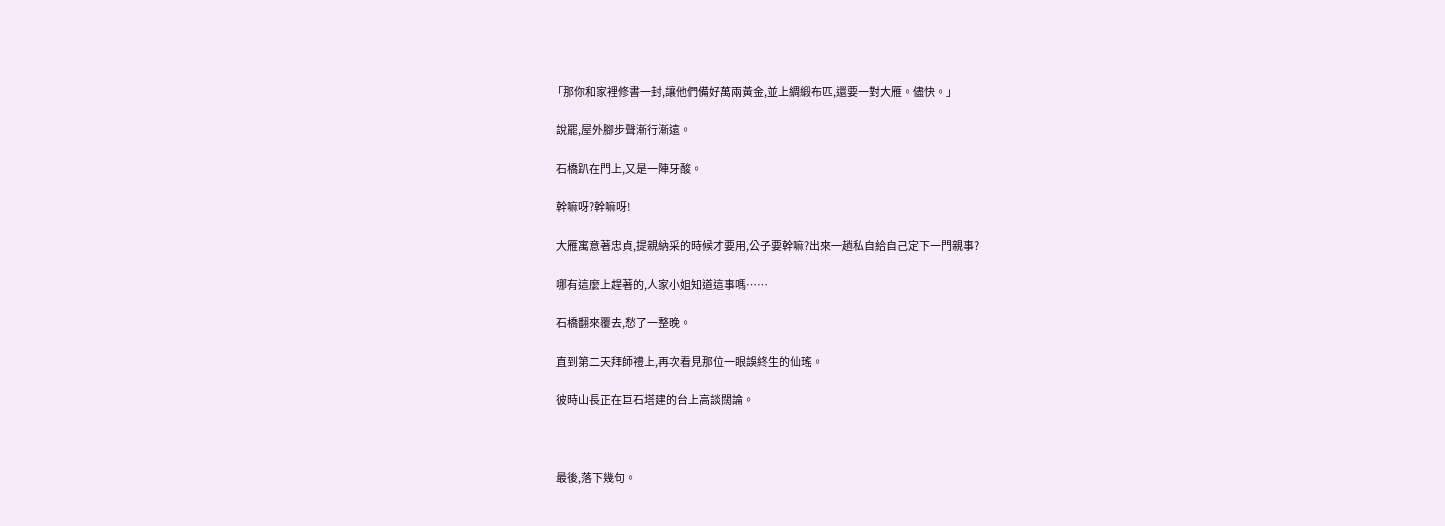「那你和家裡修書一封,讓他們備好萬兩黃金,並上綢緞布匹,還要一對大雁。儘快。」

  說罷,屋外腳步聲漸行漸遠。

  石橋趴在門上,又是一陣牙酸。

  幹嘛呀?幹嘛呀!

  大雁寓意著忠貞,提親納采的時候才要用,公子要幹嘛?出來一趟私自給自己定下一門親事?

  哪有這麼上趕著的,人家小姐知道這事嗎……

  石橋翻來覆去,愁了一整晚。

  直到第二天拜師禮上,再次看見那位一眼誤終生的仙瑤。

  彼時山長正在巨石塔建的台上高談闊論。



  最後,落下幾句。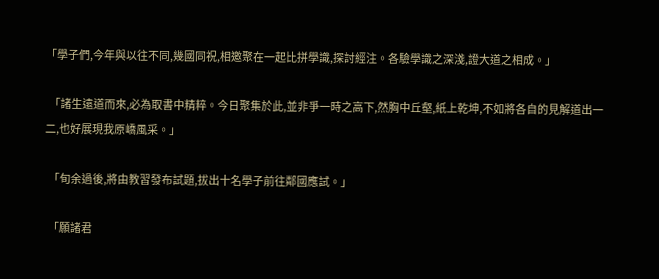「學子們,今年與以往不同,幾國同祝,相邀聚在一起比拼學識,探討經注。各驗學識之深淺,證大道之相成。」

  「諸生遠道而來,必為取書中精粹。今日聚集於此,並非爭一時之高下,然胸中丘壑,紙上乾坤,不如將各自的見解道出一二,也好展現我原嶠風采。」

  「旬余過後,將由教習發布試題,拔出十名學子前往鄰國應試。」

  「願諸君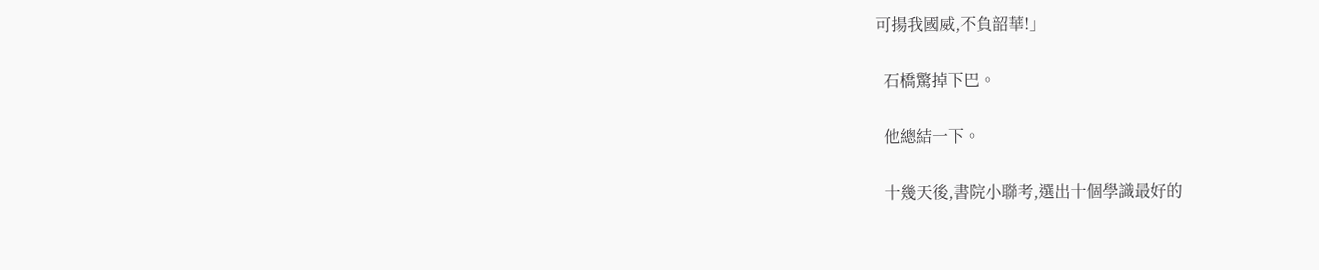可揚我國威,不負韶華!」

  石橋驚掉下巴。

  他總結一下。

  十幾天後,書院小聯考,選出十個學識最好的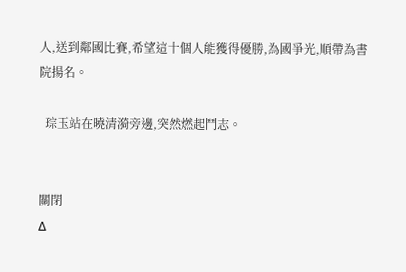人,送到鄰國比賽,希望這十個人能獲得優勝,為國爭光,順帶為書院揚名。

  琮玉站在曉清漪旁邊,突然燃起鬥志。


關閉
Δ